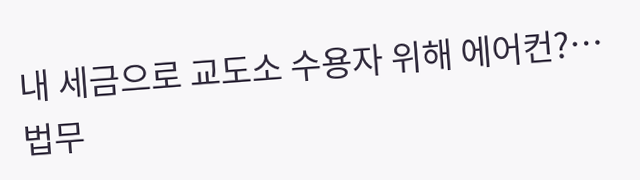내 세금으로 교도소 수용자 위해 에어컨?…법무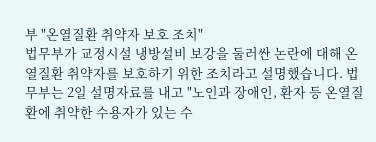부 "온열질환 취약자 보호 조치"
법무부가 교정시설 냉방설비 보강을 둘러싼 논란에 대해 온열질환 취약자를 보호하기 위한 조치라고 설명했습니다. 법무부는 2일 설명자료를 내고 "노인과 장애인, 환자 등 온열질환에 취약한 수용자가 있는 수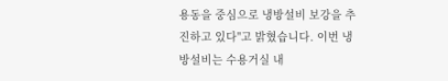용동을 중심으로 냉방설비 보강을 추진하고 있다"고 밝혔습니다. 이번 냉방설비는 수용거실 내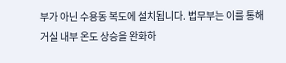부가 아닌 수용동 복도에 설치됩니다. 법무부는 이를 통해 거실 내부 온도 상승을 완화하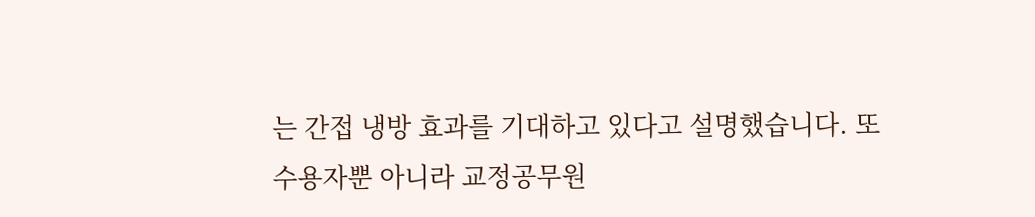는 간접 냉방 효과를 기대하고 있다고 설명했습니다. 또 수용자뿐 아니라 교정공무원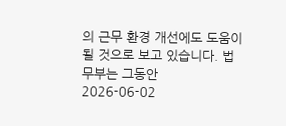의 근무 환경 개선에도 도움이 될 것으로 보고 있습니다. 법무부는 그동안
2026-06-02